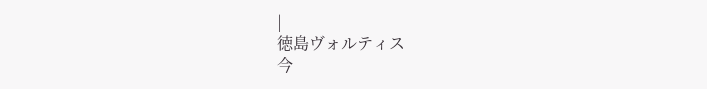|
徳島ヴォルティス
今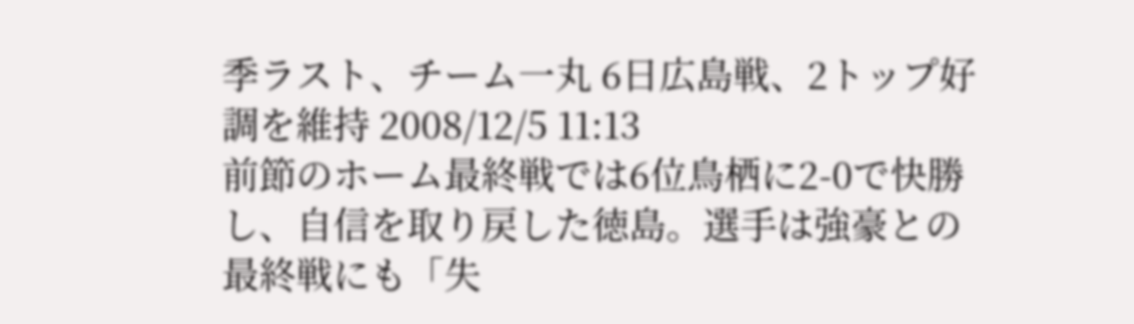季ラスト、チーム一丸 6日広島戦、2トップ好調を維持 2008/12/5 11:13
前節のホーム最終戦では6位鳥栖に2-0で快勝し、自信を取り戻した徳島。選手は強豪との最終戦にも「失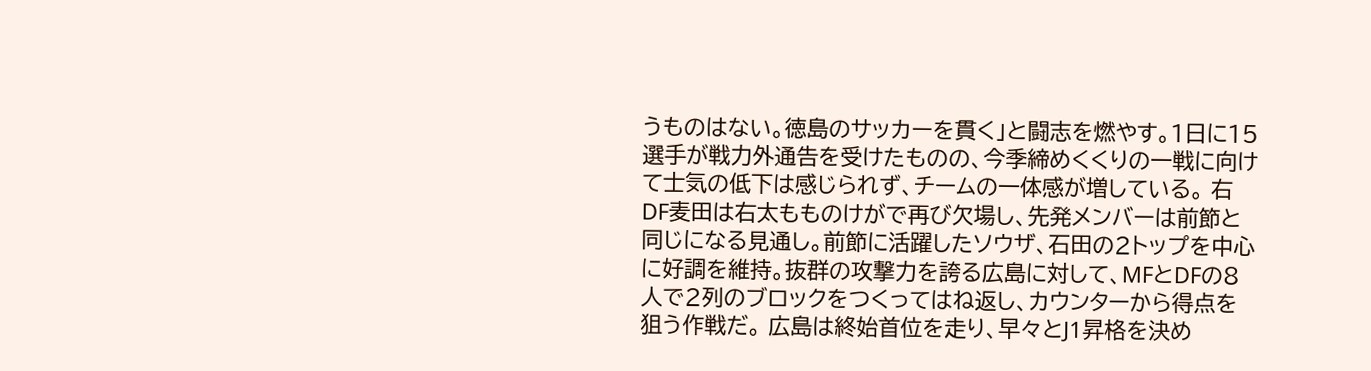うものはない。徳島のサッカーを貫く」と闘志を燃やす。1日に15選手が戦力外通告を受けたものの、今季締めくくりの一戦に向けて士気の低下は感じられず、チームの一体感が増している。 右DF麦田は右太もものけがで再び欠場し、先発メンバーは前節と同じになる見通し。前節に活躍したソウザ、石田の2トップを中心に好調を維持。抜群の攻撃力を誇る広島に対して、MFとDFの8人で2列のブロックをつくってはね返し、カウンターから得点を狙う作戦だ。 広島は終始首位を走り、早々とJ1昇格を決め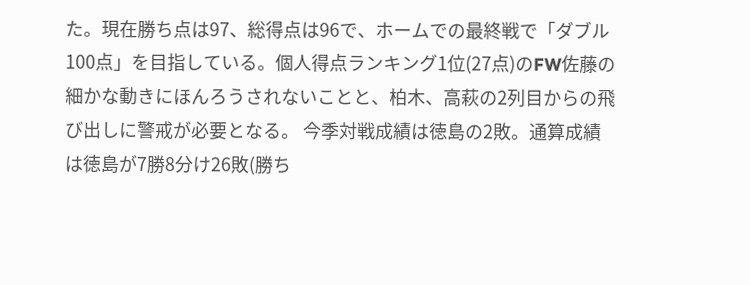た。現在勝ち点は97、総得点は96で、ホームでの最終戦で「ダブル100点」を目指している。個人得点ランキング1位(27点)のFW佐藤の細かな動きにほんろうされないことと、柏木、高萩の2列目からの飛び出しに警戒が必要となる。 今季対戦成績は徳島の2敗。通算成績は徳島が7勝8分け26敗(勝ち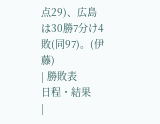点29)、広島は30勝7分け4敗(同97)。(伊藤)
| 勝敗表
日程・結果
|